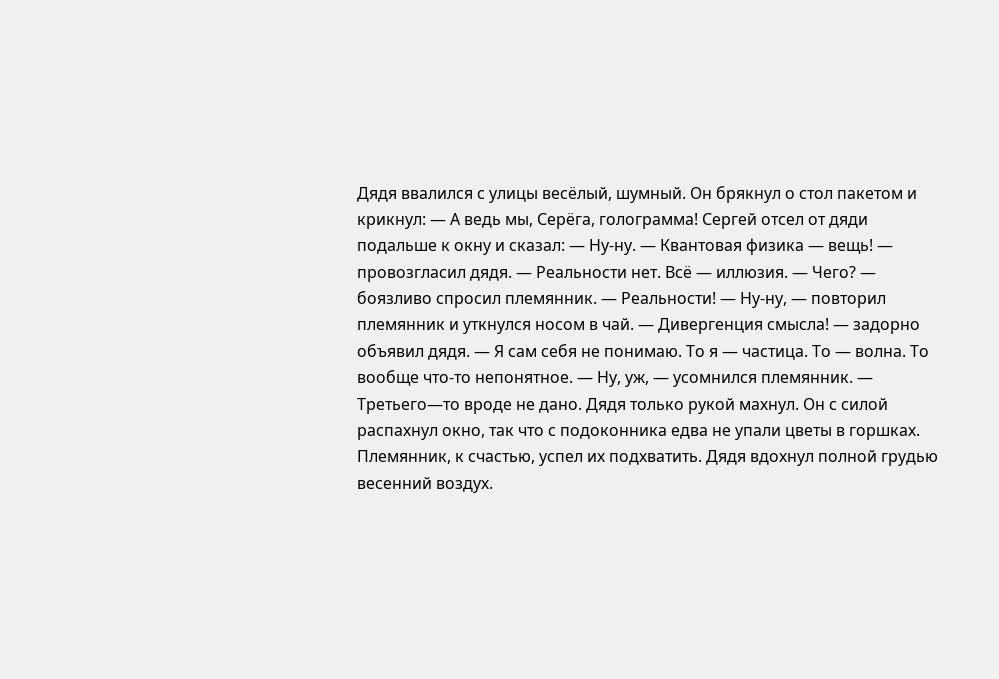Дядя ввалился с улицы весёлый, шумный. Он брякнул о стол пакетом и крикнул: — А ведь мы, Серёга, голограмма! Сергей отсел от дяди подальше к окну и сказал: — Ну-ну. — Квантовая физика — вещь! — провозгласил дядя. — Реальности нет. Всё — иллюзия. — Чего? — боязливо спросил племянник. — Реальности! — Ну-ну, — повторил племянник и уткнулся носом в чай. — Дивергенция смысла! — задорно объявил дядя. — Я сам себя не понимаю. То я — частица. То — волна. То вообще что-то непонятное. — Ну, уж, — усомнился племянник. — Третьего—то вроде не дано. Дядя только рукой махнул. Он с силой распахнул окно, так что с подоконника едва не упали цветы в горшках. Племянник, к счастью, успел их подхватить. Дядя вдохнул полной грудью весенний воздух.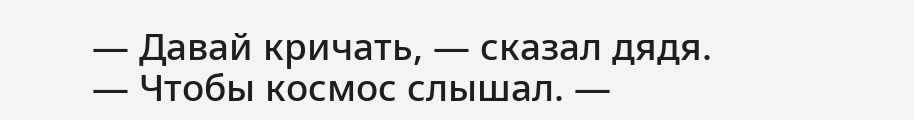— Давай кричать, — сказал дядя. — Чтобы космос слышал. —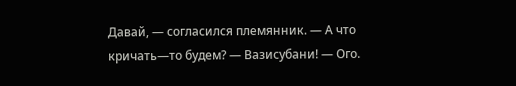Давай, — согласился племянник. — А что кричать—то будем? — Вазисубани! — Ого.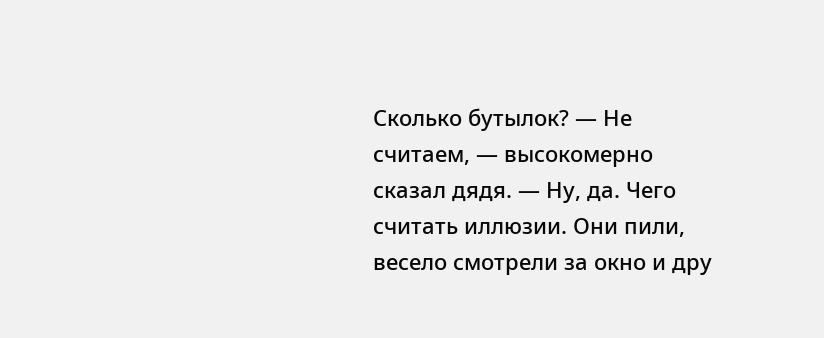Сколько бутылок? — Не считаем, — высокомерно сказал дядя. — Ну, да. Чего считать иллюзии. Они пили, весело смотрели за окно и дру